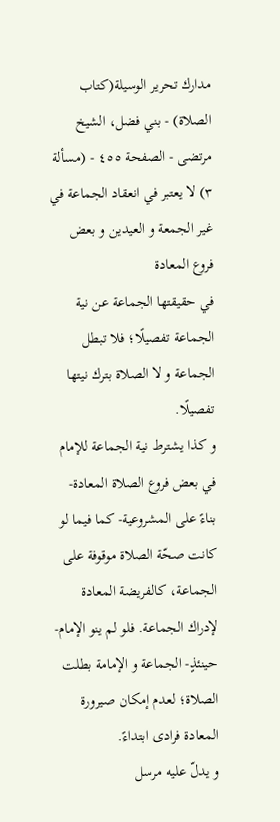مدارك تحرير الوسيلة(كتاب الصلاة) - بني فضل، الشيخ مرتضى - الصفحة ٤٥٥ - (مسألة ٣) لا يعتبر في انعقاد الجماعة في غير الجمعة و العيدين و بعض فروع المعادة
في حقيقتها الجماعة عن نية الجماعة تفصيلًا؛ فلا تبطل الجماعة و لا الصلاة بترك نيتها تفصيلًا.
و كذا يشترط نية الجماعة للإمام في بعض فروع الصلاة المعادة- بناءً على المشروعية- كما فيما لو كانت صحّة الصلاة موقوفة على الجماعة، كالفريضة المعادة لإدراك الجماعة. فلو لم ينو الإمام- حينئذٍ- الجماعة و الإمامة بطلت الصلاة؛ لعدم إمكان صيرورة المعادة فرادى ابتداءً.
و يدلّ عليه مرسل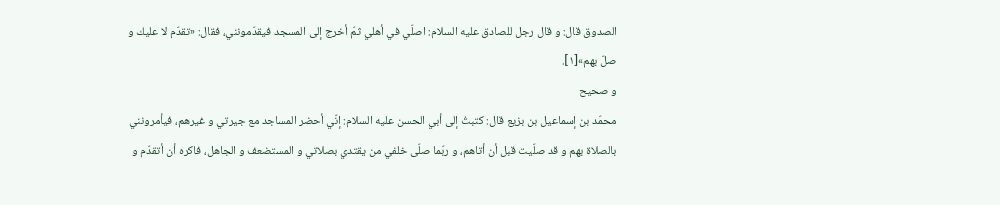الصدوق قال: و قال رجل للصادق عليه السلام: اصلّي في أهلي ثمّ أخرج إلى المسجد فيقدّمونني، فقال: «تقدّم لا عليك و صلّ بهم»[١].
و صحيح
محمّد بن إسماعيل بن بزيع قال: كتبتُ إلى أبي الحسن عليه السلام: إنّي أحضر المساجد مع جيرتي و غيرهم، فيأمرونني بالصلاة بهم و قد صلّيت قبل أن أتاهم، و ربّما صلّى خلفي من يقتدي بصلاتي و المستضعف و الجاهل، فاكره أن أتقدّم و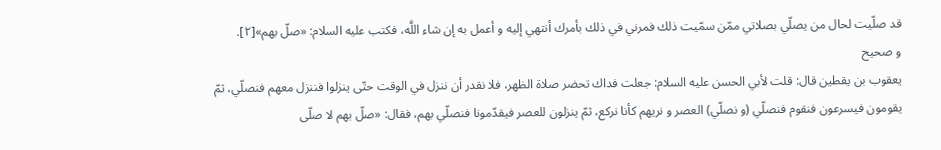قد صلّيت لحال من يصلّي بصلاتي ممّن سمّيت ذلك فمرني في ذلك بأمرك أنتهي إليه و أعمل به إن شاء اللَّه، فكتب عليه السلام: «صلّ بهم»[٢].
و صحيح
يعقوب بن يقطين قال: قلت لأبي الحسن عليه السلام: جعلت فداك تحضر صلاة الظهر، فلا نقدر أن ننزل في الوقت حتّى ينزلوا فننزل معهم فنصلّي، ثمّ يقومون فيسرعون فنقوم فنصلّي (و نصلّي) العصر و نريهم كأنا نركع، ثمّ ينزلون للعصر فيقدّمونا فنصلّي بهم، فقال: «صلّ بهم لا صلّى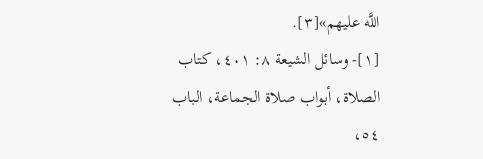اللَّه عليهم»[٣].
[١]- وسائل الشيعة ٨: ٤٠١، كتاب الصلاة، أبواب صلاة الجماعة، الباب ٥٤،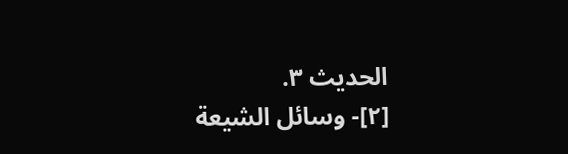الحديث ٣.
[٢]- وسائل الشيعة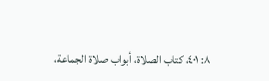٨: ٤٠١، كتاب الصلاة، أبواب صلاة الجماعة،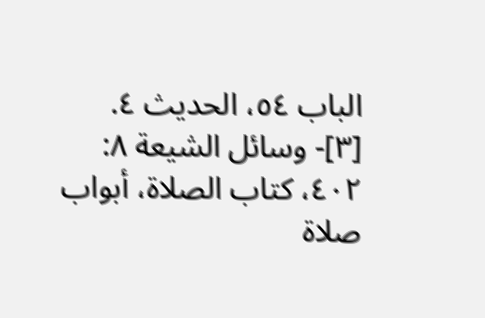الباب ٥٤، الحديث ٤.
[٣]- وسائل الشيعة ٨: ٤٠٢، كتاب الصلاة، أبواب صلاة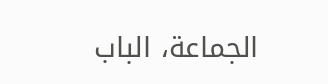الجماعة، الباب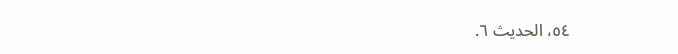٥٤، الحديث ٦.